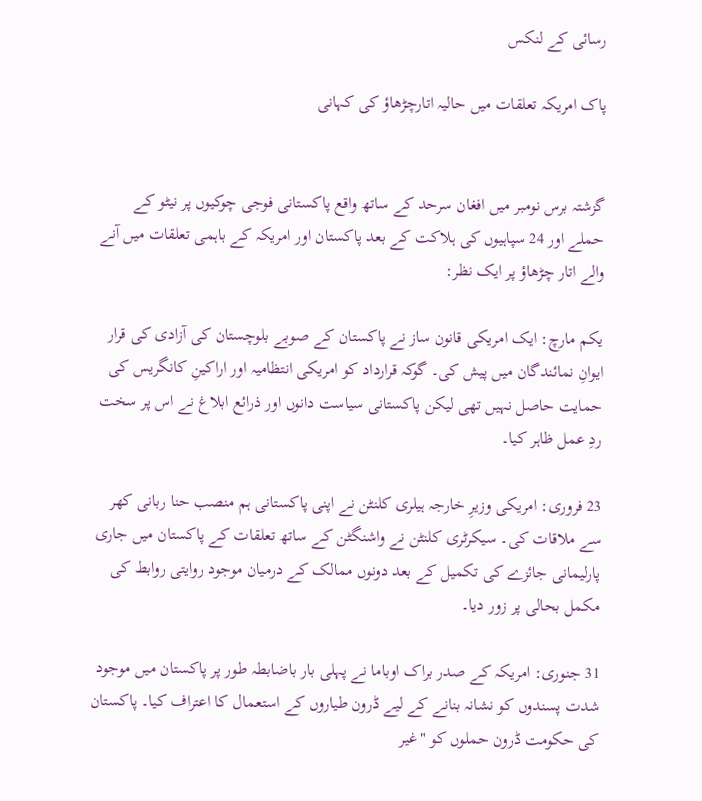رسائی کے لنکس

پاک امریکہ تعلقات میں حالیہ اتارچڑھاؤ کی کہانی


گزشتہ برس نومبر میں افغان سرحد کے ساتھ واقع پاکستانی فوجی چوکیوں پر نیٹو کے حملے اور 24 سپاہیوں کی ہلاکت کے بعد پاکستان اور امریکہ کے باہمی تعلقات میں آنے والے اتار چڑھاؤ پر ایک نظر:

یکم مارچ: ایک امریکی قانون ساز نے پاکستان کے صوبے بلوچستان کی آزادی کی قرار ایوانِ نمائندگان میں پیش کی۔ گوکہ قرارداد کو امریکی انتظامیہ اور اراکینِ کانگریس کی حمایت حاصل نہیں تھی لیکن پاکستانی سیاست دانوں اور ذرائع ابلاغ نے اس پر سخت ردِ عمل ظاہر کیا۔

23 فروری: امریکی وزیرِ خارجہ ہیلری کلنٹن نے اپنی پاکستانی ہم منصب حنا ربانی کھر سے ملاقات کی۔ سیکرٹری کلنٹن نے واشنگٹن کے ساتھ تعلقات کے پاکستان میں جاری پارلیمانی جائزے کی تکمیل کے بعد دونوں ممالک کے درمیان موجود روایتی روابط کی مکمل بحالی پر زور دیا۔

31 جنوری: امریکہ کے صدر براک اوباما نے پہلی بار باضابطہ طور پر پاکستان میں موجود شدت پسندوں کو نشانہ بنانے کے لیے ڈرون طیاروں کے استعمال کا اعتراف کیا۔ پاکستان کی حکومت ڈرون حملوں کو "غیر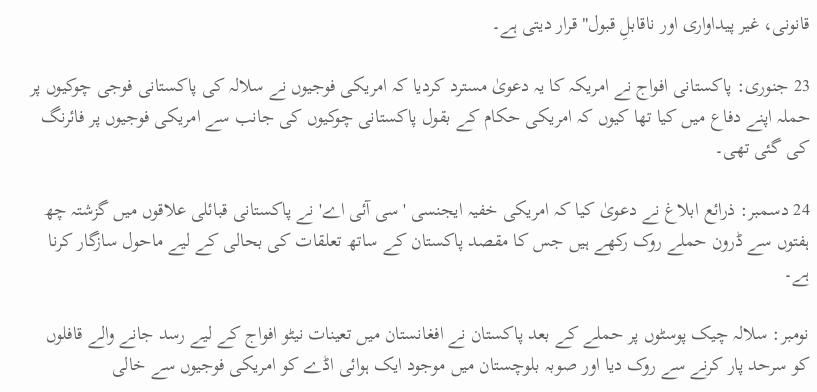قانونی، غیر پیداواری اور ناقابلِ قبول" قرار دیتی ہے۔

23 جنوری: پاکستانی افواج نے امریکہ کا یہ دعویٰ مسترد کردیا کہ امریکی فوجیوں نے سلالہ کی پاکستانی فوجی چوکیوں پر حملہ اپنے دفاع میں کیا تھا کیوں کہ امریکی حکام کے بقول پاکستانی چوکیوں کی جانب سے امریکی فوجیوں پر فائرنگ کی گئی تھی۔

24 دسمبر: ذرائع ابلاغ نے دعویٰ کیا کہ امریکی خفیہ ایجنسی 'سی آئی اے' نے پاکستانی قبائلی علاقوں میں گزشتہ چھ ہفتوں سے ڈرون حملے روک رکھے ہیں جس کا مقصد پاکستان کے ساتھ تعلقات کی بحالی کے لیے ماحول سازگار کرنا ہے۔

نومبر: سلالہ چیک پوسٹوں پر حملے کے بعد پاکستان نے افغانستان میں تعینات نیٹو افواج کے لیے رسد جانے والے قافلوں کو سرحد پار کرنے سے روک دیا اور صوبہ بلوچستان میں موجود ایک ہوائی اڈے کو امریکی فوجیوں سے خالی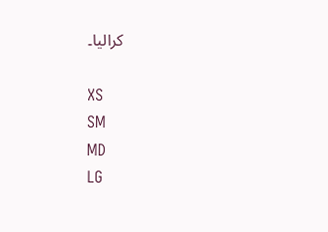کرالیا۔

XS
SM
MD
LG